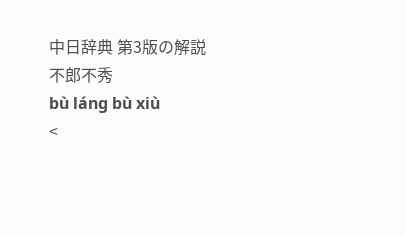中日辞典 第3版の解説
不郎不秀
bù láng bù xiù
<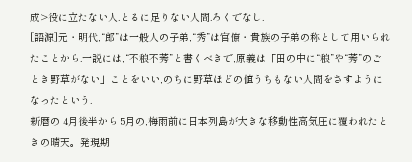成>役に立たない人.とるに足りない人間.ろくでなし.
[語源]元・明代,“郎”は一般人の子弟,“秀”は官僚・貴族の子弟の称として用いられたことから.一説には,“不稂不莠”と書くべきで,原義は「田の中に“稂”や“莠”のごとき野草がない」ことをいい,のちに野草ほどの値うちもない人間をさすようになったという.
新暦の 4月後半から 5月の,梅雨前に日本列島が大きな移動性高気圧に覆われたときの晴天。発現期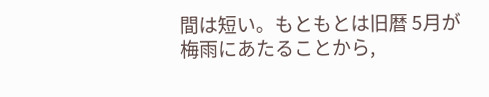間は短い。もともとは旧暦 5月が梅雨にあたることから,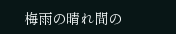梅雨の晴れ間の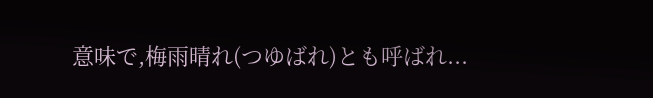意味で,梅雨晴れ(つゆばれ)とも呼ばれ...